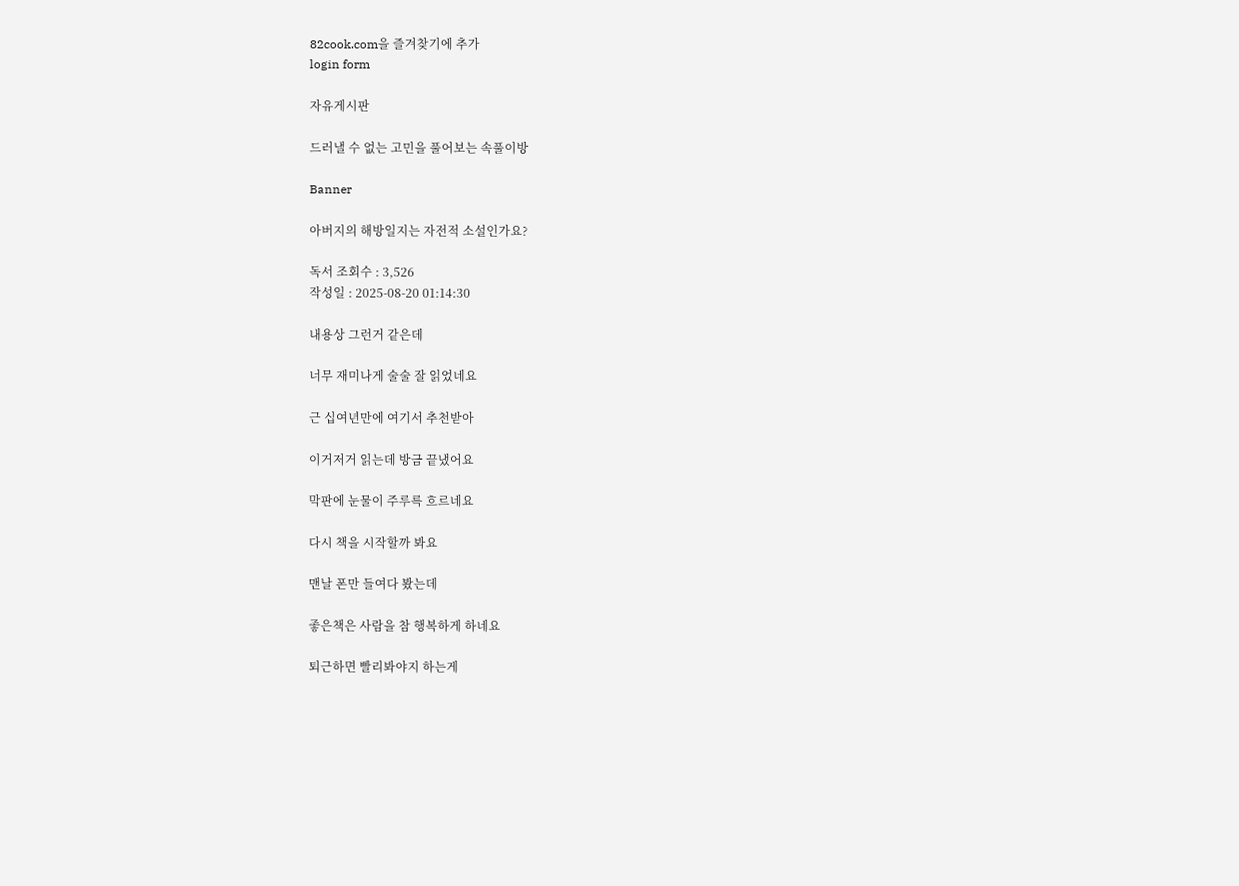82cook.com을 즐겨찾기에 추가
login form

자유게시판

드러낼 수 없는 고민을 풀어보는 속풀이방

Banner

아버지의 해방일지는 자전적 소설인가요?

독서 조회수 : 3,526
작성일 : 2025-08-20 01:14:30

내용상 그런거 같은데

너무 재미나게 술술 잘 읽었네요

근 십여년만에 여기서 추천받아

이거저거 읽는데 방금 끝냈어요

막판에 눈물이 주루륵 흐르네요

다시 책을 시작할까 봐요

맨날 폰만 들여다 봤는데

좋은책은 사람을 참 행복하게 하네요

퇴근하면 빨리봐야지 하는게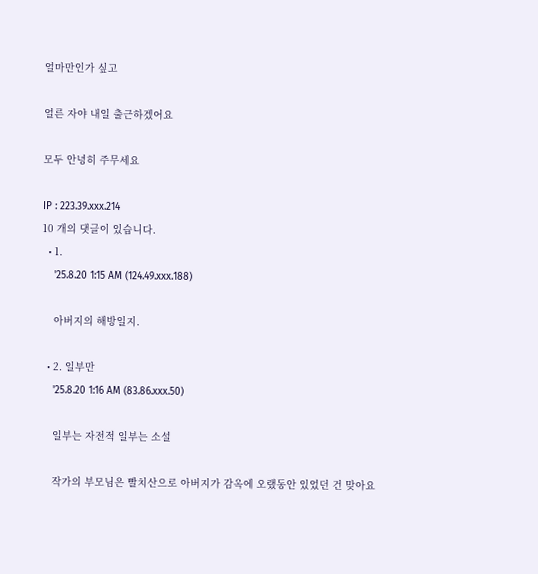얼마만인가 싶고

얼른 자야 내일 출근하겠어요

모두 안녕히 주무세요

IP : 223.39.xxx.214
10 개의 댓글이 있습니다.
  • 1.
    '25.8.20 1:15 AM (124.49.xxx.188)

    아버지의 해방일지.

  • 2. 일부만
    '25.8.20 1:16 AM (83.86.xxx.50)

    일부는 자전적 일부는 소설

    작가의 부모님은 빨치산으로 아버지가 감옥에 오랬동안 있었던 건 맞아요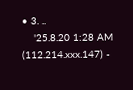• 3. ..
    '25.8.20 1:28 AM (112.214.xxx.147) -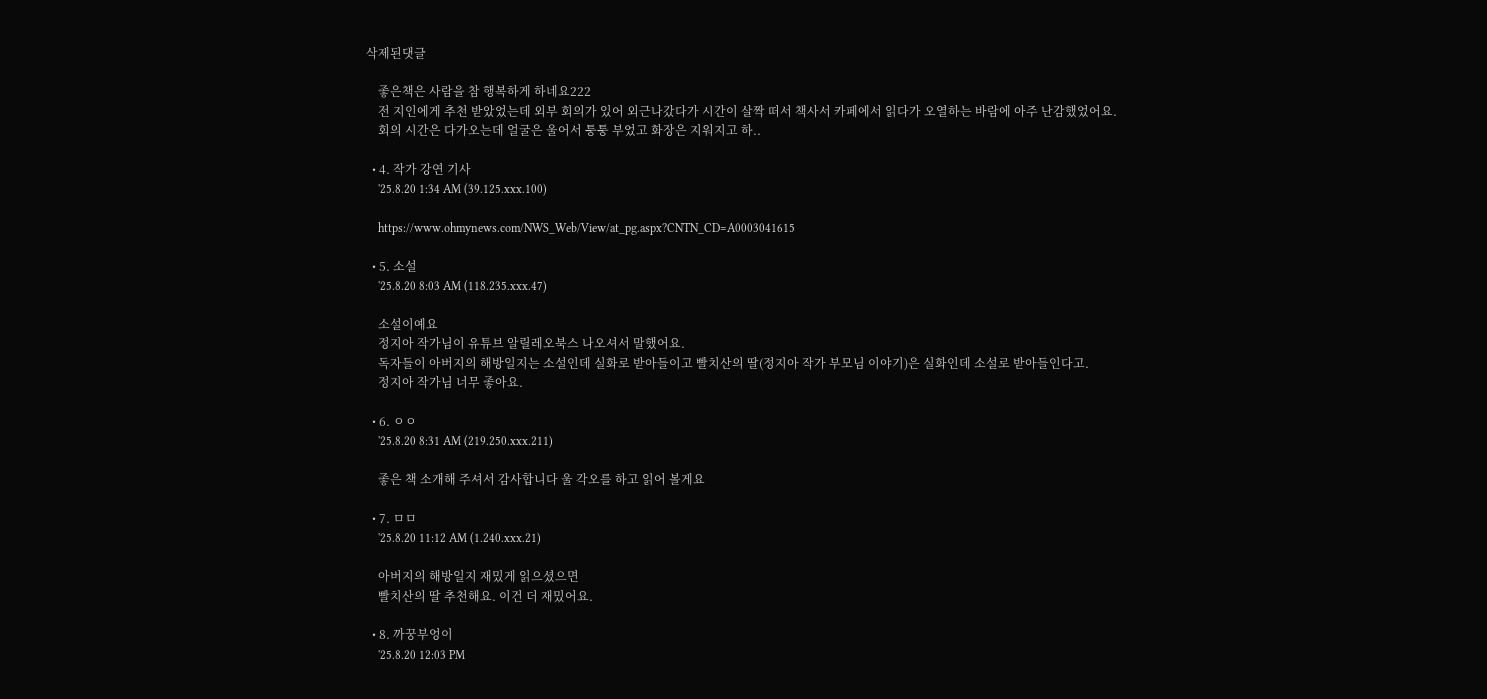삭제된댓글

    좋은책은 사람을 참 행복하게 하네요222
    전 지인에게 추천 받았었는데 외부 회의가 있어 외근나갔다가 시간이 살짝 떠서 책사서 카페에서 읽다가 오열하는 바람에 아주 난감했었어요.
    회의 시간은 다가오는데 얼굴은 울어서 퉁퉁 부었고 화장은 지워지고 하..

  • 4. 작가 강연 기사
    '25.8.20 1:34 AM (39.125.xxx.100)

    https://www.ohmynews.com/NWS_Web/View/at_pg.aspx?CNTN_CD=A0003041615

  • 5. 소설
    '25.8.20 8:03 AM (118.235.xxx.47)

    소설이예요
    정지아 작가님이 유튜브 알릴레오북스 나오셔서 말했어요.
    독자들이 아버지의 해방일지는 소설인데 실화로 받아들이고 빨치산의 딸(정지아 작가 부모님 이야기)은 실화인데 소설로 받아들인다고.
    정지아 작가님 너무 좋아요.

  • 6. ㅇㅇ
    '25.8.20 8:31 AM (219.250.xxx.211)

    좋은 책 소개해 주셔서 감사합니다 울 각오를 하고 읽어 볼게요

  • 7. ㅁㅁ
    '25.8.20 11:12 AM (1.240.xxx.21)

    아버지의 해방일지 재밌게 읽으셨으면
    빨치산의 딸 추천해요. 이건 더 재밌어요.

  • 8. 까꿍부엉이
    '25.8.20 12:03 PM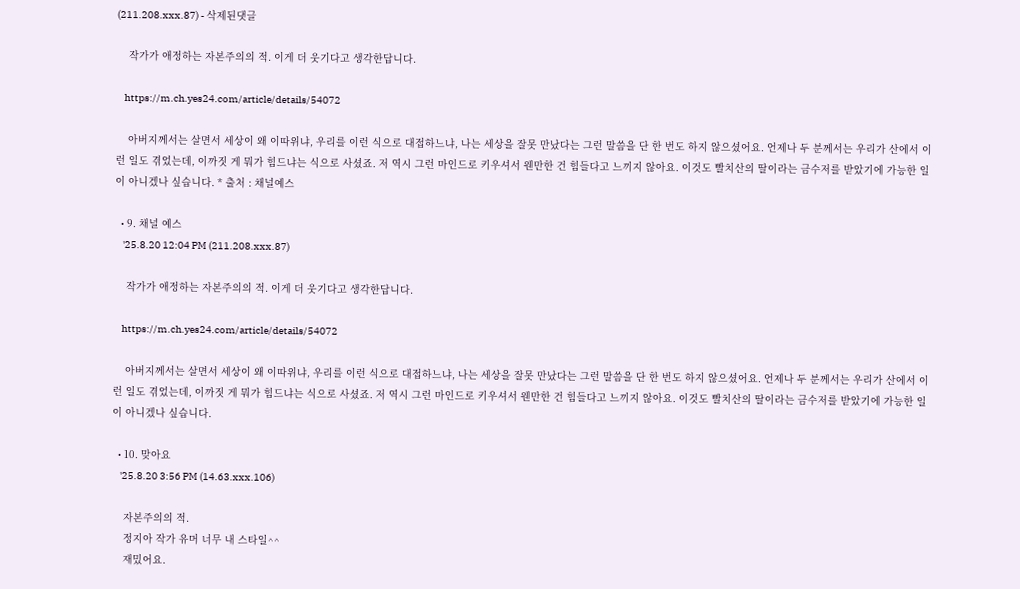(211.208.xxx.87) - 삭제된댓글

    작가가 애정하는 자본주의의 적. 이게 더 웃기다고 생각한답니다.

    https://m.ch.yes24.com/article/details/54072

    아버지께서는 살면서 세상이 왜 이따위냐, 우리를 이런 식으로 대접하느냐, 나는 세상을 잘못 만났다는 그런 말씀을 단 한 번도 하지 않으셨어요. 언제나 두 분께서는 우리가 산에서 이런 일도 겪었는데, 이까짓 게 뭐가 힘드냐는 식으로 사셨죠. 저 역시 그런 마인드로 키우셔서 웬만한 건 힘들다고 느끼지 않아요. 이것도 빨치산의 딸이라는 금수저를 받았기에 가능한 일이 아니겠나 싶습니다. * 출처 : 채널예스

  • 9. 채널 예스
    '25.8.20 12:04 PM (211.208.xxx.87)

    작가가 애정하는 자본주의의 적. 이게 더 웃기다고 생각한답니다.

    https://m.ch.yes24.com/article/details/54072

    아버지께서는 살면서 세상이 왜 이따위냐, 우리를 이런 식으로 대접하느냐, 나는 세상을 잘못 만났다는 그런 말씀을 단 한 번도 하지 않으셨어요. 언제나 두 분께서는 우리가 산에서 이런 일도 겪었는데, 이까짓 게 뭐가 힘드냐는 식으로 사셨죠. 저 역시 그런 마인드로 키우셔서 웬만한 건 힘들다고 느끼지 않아요. 이것도 빨치산의 딸이라는 금수저를 받았기에 가능한 일이 아니겠나 싶습니다.

  • 10. 맞아요
    '25.8.20 3:56 PM (14.63.xxx.106)

    자본주의의 적.
    정지아 작가 유머 너무 내 스타일^^
    재밌어요.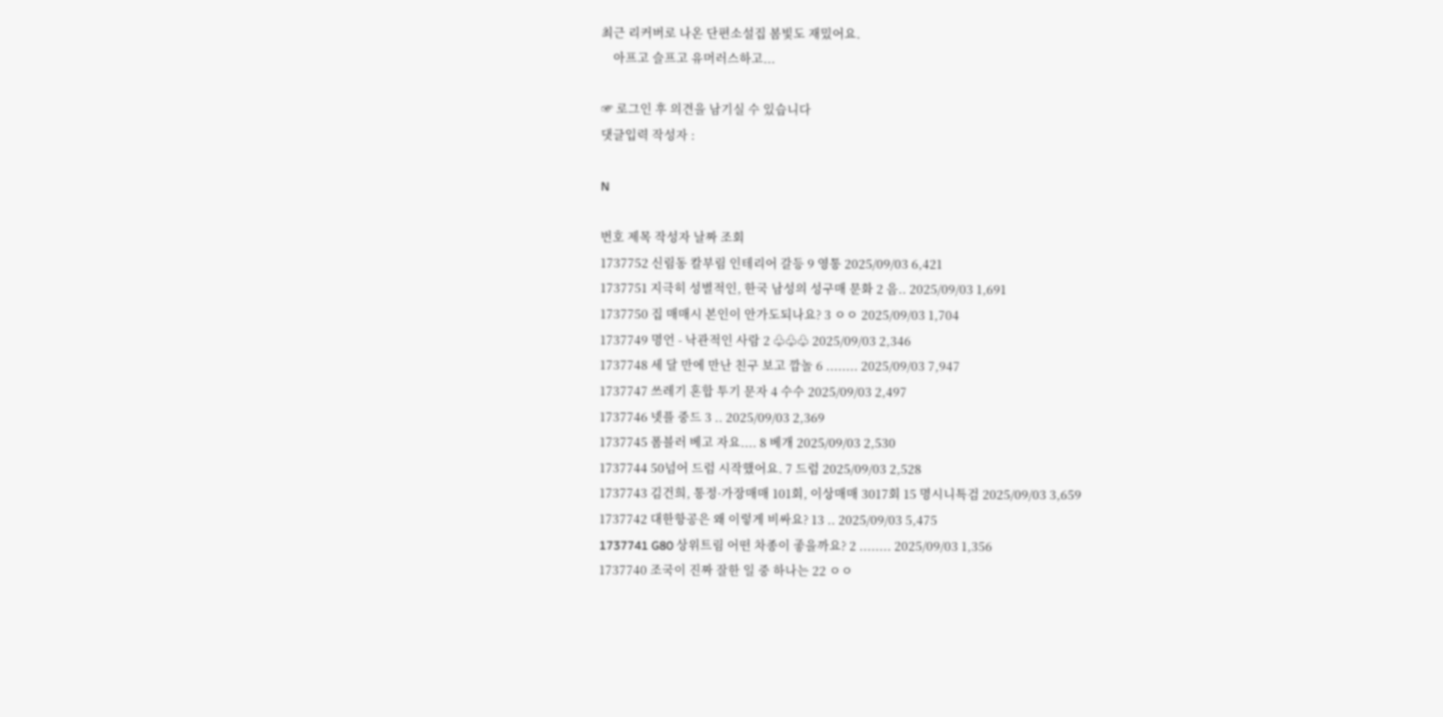최근 리커버로 나온 단편소설집 봄빛도 재밌어요.
    아프고 슬프고 유머러스하고...

☞ 로그인 후 의견을 남기실 수 있습니다
댓글입력 작성자 :

N

번호 제목 작성자 날짜 조회
1737752 신림동 칼부림 인테리어 갈등 9 영통 2025/09/03 6,421
1737751 지극히 성별적인, 한국 남성의 성구매 문화 2 음.. 2025/09/03 1,691
1737750 집 매매시 본인이 안가도되나요? 3 ㅇㅇ 2025/09/03 1,704
1737749 명언 - 낙관적인 사람 2 ♧♧♧ 2025/09/03 2,346
1737748 세 달 만에 만난 친구 보고 깜놀 6 ........ 2025/09/03 7,947
1737747 쓰레기 혼합 투기 문자 4 수수 2025/09/03 2,497
1737746 넷플 중드 3 .. 2025/09/03 2,369
1737745 폼블러 베고 자요.... 8 베개 2025/09/03 2,530
1737744 50넘어 드럼 시작했어요. 7 드럼 2025/09/03 2,528
1737743 김건희, 통정·가장매매 101회, 이상매매 3017회 15 명시니특검 2025/09/03 3,659
1737742 대한항공은 왜 이렇게 비싸요? 13 .. 2025/09/03 5,475
1737741 G80 상위트림 어떤 차종이 좋을까요? 2 ........ 2025/09/03 1,356
1737740 조국이 진짜 잘한 일 중 하나는 22 ㅇㅇ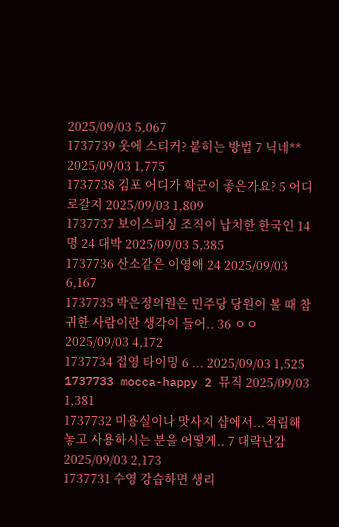2025/09/03 5,067
1737739 옷에 스티커? 붙히는 방법 7 닉네** 2025/09/03 1,775
1737738 김포 어디가 학군이 좋은가요? 5 어디로갈지 2025/09/03 1,809
1737737 보이스피싱 조직이 납치한 한국인 14명 24 대박 2025/09/03 5,385
1737736 산소같은 이영애 24 2025/09/03 6,167
1737735 박은정의원은 민주당 당원이 볼 때 참 귀한 사람이란 생각이 들어.. 36 ㅇㅇ 2025/09/03 4,172
1737734 접영 타이밍 6 ... 2025/09/03 1,525
1737733 mocca-happy 2 뮤직 2025/09/03 1,381
1737732 미용실이나 맛사지 샵에서...적립해 놓고 사용하시는 분을 어떻게.. 7 대략난감 2025/09/03 2,173
1737731 수영 강습하면 생리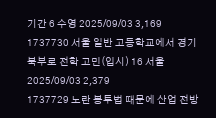기간 6 수영 2025/09/03 3,169
1737730 서울 일반 고등학교에서 경기북부로 전학 고민(입시) 16 서울 2025/09/03 2,379
1737729 노란 봉투법 때문에 산업 전방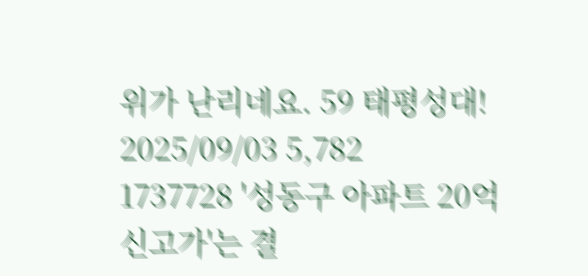위가 난리네요. 59 태평성대! 2025/09/03 5,782
1737728 '성동구 아파트 20억 신고가'는 결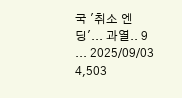국 '취소 엔딩'... 과열.. 9 ... 2025/09/03 4,503